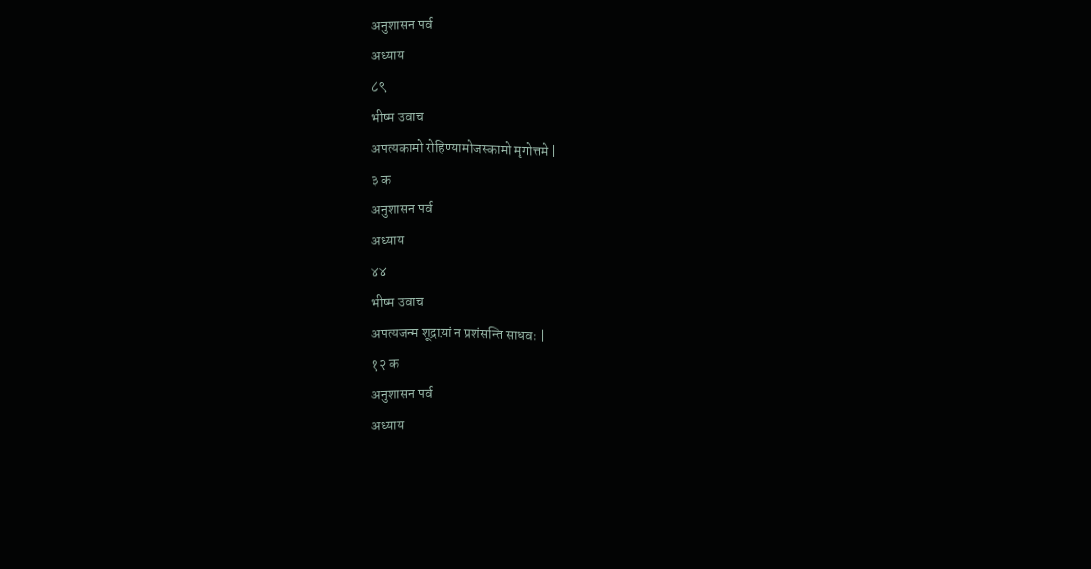अनुशासन पर्व
अध्याय
८९
भीष्म उवाच
अपत्यकामो रोहिण्यामोजस्कामो मृगोत्तमे |
३ क
अनुशासन पर्व
अध्याय
४४
भीष्म उवाच
अपत्यजन्म शूद्राय़ां न प्रशंसन्ति साधवः |
१२ क
अनुशासन पर्व
अध्याय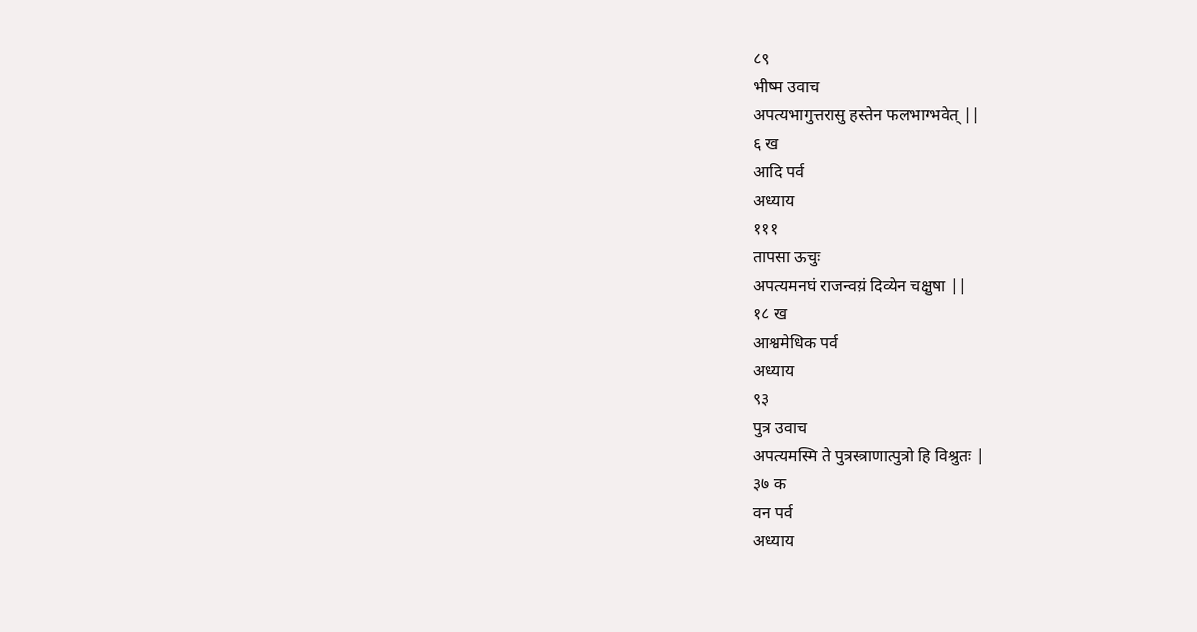८९
भीष्म उवाच
अपत्यभागुत्तरासु हस्तेन फलभाग्भवेत् ||
६ ख
आदि पर्व
अध्याय
१११
तापसा ऊचुः
अपत्यमनघं राजन्वय़ं दिव्येन चक्षुषा ||
१८ ख
आश्वमेधिक पर्व
अध्याय
९३
पुत्र उवाच
अपत्यमस्मि ते पुत्रस्त्राणात्पुत्रो हि विश्रुतः |
३७ क
वन पर्व
अध्याय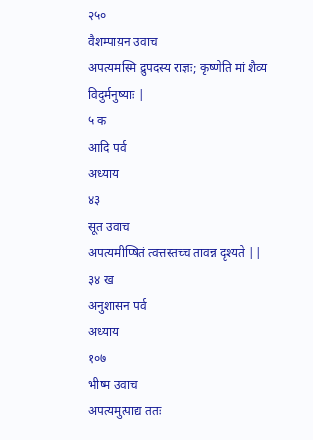२५०
वैशम्पाय़न उवाच
अपत्यमस्मि द्रुपदस्य राज्ञः; कृष्णेति मां शैव्य विदुर्मनुष्याः |
५ क
आदि पर्व
अध्याय
४३
सूत उवाच
अपत्यमीप्षितं त्वत्तस्तच्च तावन्न दृश्यते ||
३४ ख
अनुशासन पर्व
अध्याय
१०७
भीष्म उवाच
अपत्यमुत्पाद्य ततः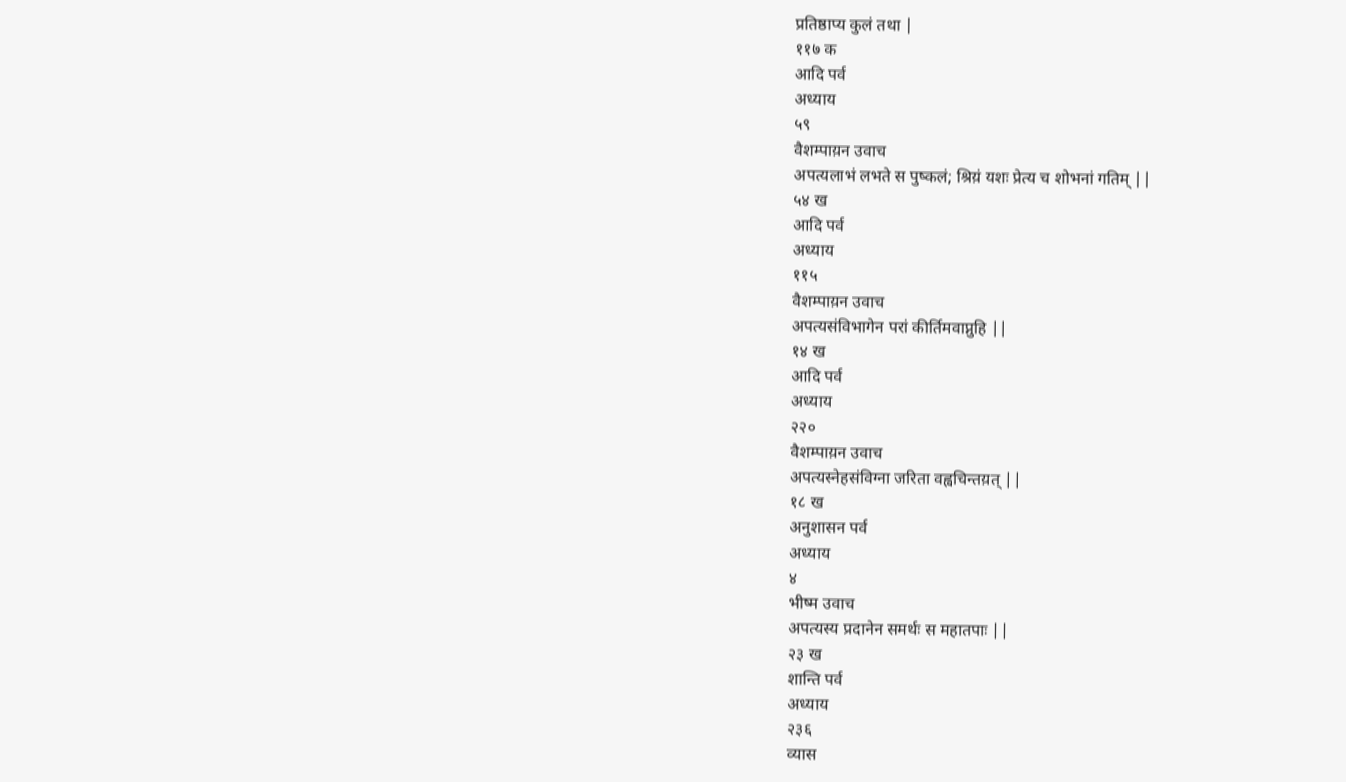प्रतिष्ठाप्य कुलं तथा |
११७ क
आदि पर्व
अध्याय
५९
वैशम्पाय़न उवाच
अपत्यलाभं लभते स पुष्कलं; श्रिय़ं यशः प्रेत्य च शोभनां गतिम् ||
५४ ख
आदि पर्व
अध्याय
११५
वैशम्पाय़न उवाच
अपत्यसंविभागेन परां कीर्तिमवाप्नुहि ||
१४ ख
आदि पर्व
अध्याय
२२०
वैशम्पाय़न उवाच
अपत्यस्नेहसंविग्ना जरिता वह्वचिन्तय़त् ||
१८ ख
अनुशासन पर्व
अध्याय
४
भीष्म उवाच
अपत्यस्य प्रदानेन समर्थः स महातपाः ||
२३ ख
शान्ति पर्व
अध्याय
२३६
व्यास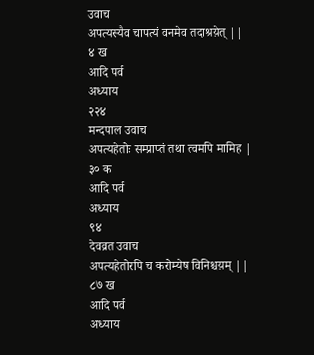उवाच
अपत्यस्यैव चापत्यं वनमेव तदाश्रय़ेत् ||
४ ख
आदि पर्व
अध्याय
२२४
मन्दपाल उवाच
अपत्यहेतोः सम्प्राप्तं तथा त्वमपि मामिह |
३० क
आदि पर्व
अध्याय
९४
देवव्रत उवाच
अपत्यहेतोरपि च करोम्येष विनिश्चय़म् ||
८७ ख
आदि पर्व
अध्याय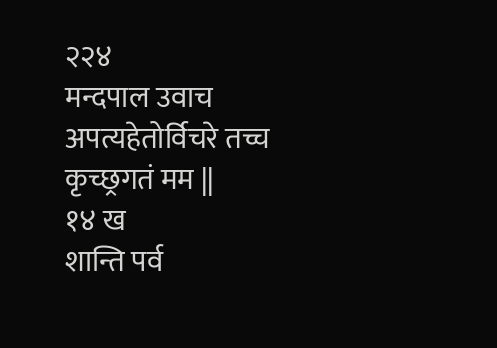२२४
मन्दपाल उवाच
अपत्यहेतोर्विचरे तच्च कृच्छ्रगतं मम ||
१४ ख
शान्ति पर्व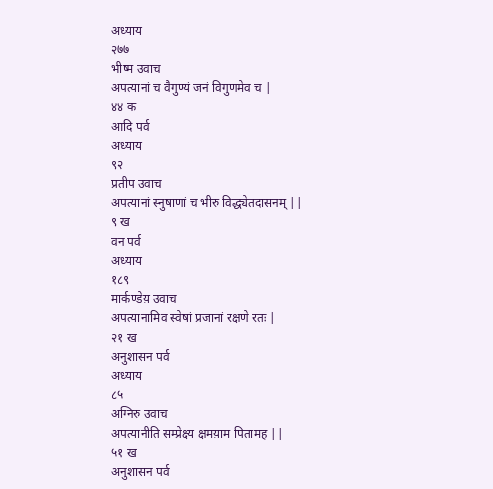अध्याय
२७७
भीष्म उवाच
अपत्यानां च वैगुण्यं जनं विगुणमेव च |
४४ क
आदि पर्व
अध्याय
९२
प्रतीप उवाच
अपत्यानां स्नुषाणां च भीरु विद्ध्येतदासनम् ||
९ ख
वन पर्व
अध्याय
१८९
मार्कण्डेय़ उवाच
अपत्यानामिव स्वेषां प्रजानां रक्षणे रतः |
२१ ख
अनुशासन पर्व
अध्याय
८५
अग्निरु उवाच
अपत्यानीति सम्प्रेक्ष्य क्षमय़ाम पितामह ||
५१ ख
अनुशासन पर्व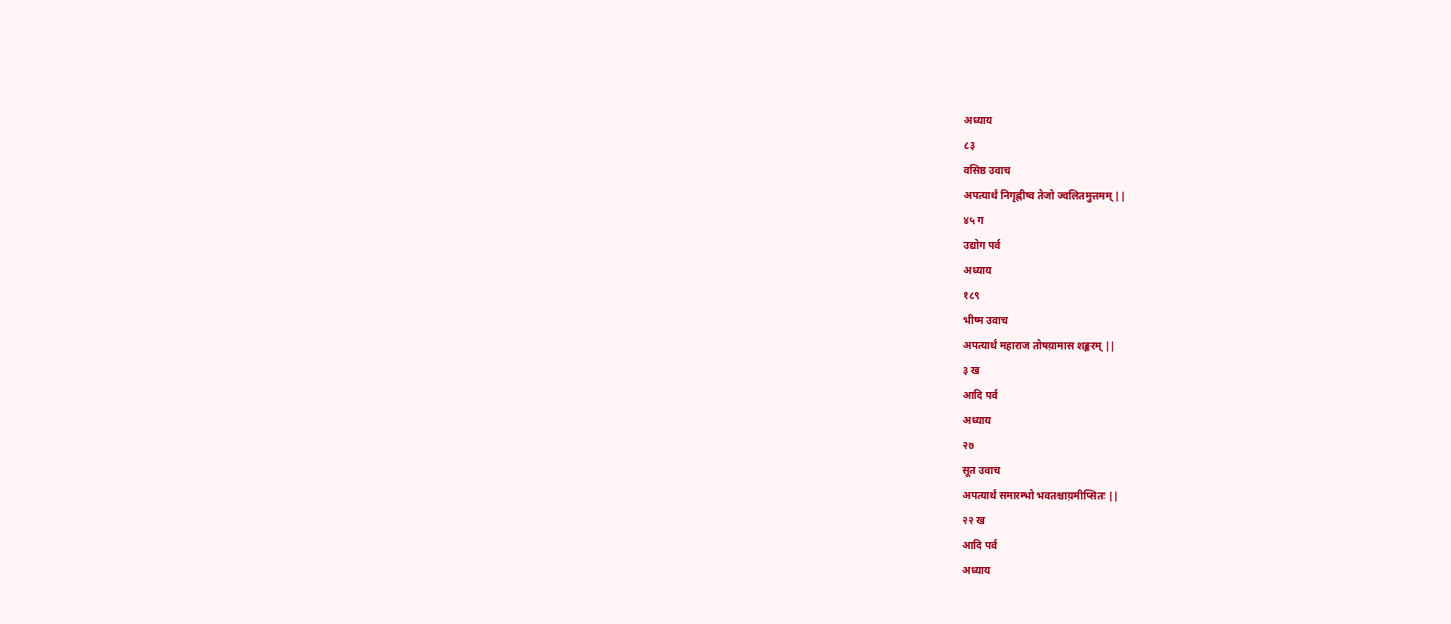अध्याय
८३
वसिष्ठ उवाच
अपत्यार्थं निगृह्णीष्व तेजो ज्वलितमुत्तमम् ||
४५ ग
उद्योग पर्व
अध्याय
१८९
भीष्म उवाच
अपत्यार्थं महाराज तोषय़ामास शङ्करम् ||
३ ख
आदि पर्व
अध्याय
२७
सूत उवाच
अपत्यार्थं समारम्भो भवतश्चाय़मीप्सितः ||
२२ ख
आदि पर्व
अध्याय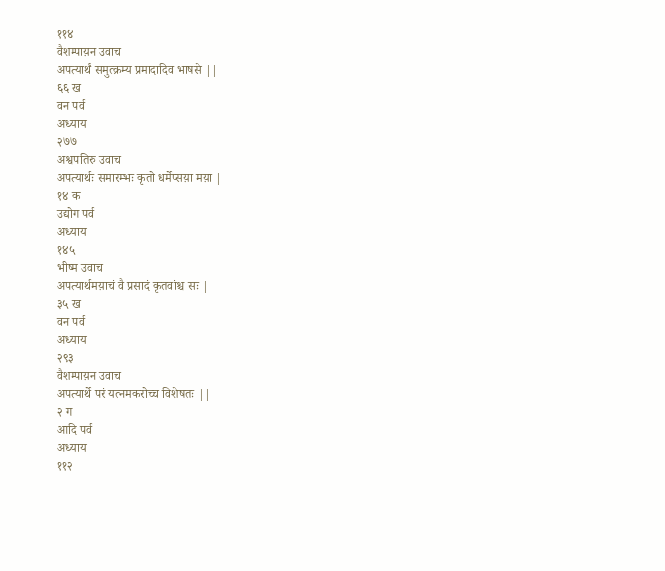११४
वैशम्पाय़न उवाच
अपत्यार्थं समुत्क्रम्य प्रमादादिव भाषसे ||
६६ ख
वन पर्व
अध्याय
२७७
अश्वपतिरु उवाच
अपत्यार्थः समारम्भः कृतो धर्मेप्सय़ा मय़ा |
१४ क
उद्योग पर्व
अध्याय
१४५
भीष्म उवाच
अपत्यार्थमय़ाचं वै प्रसादं कृतवांश्च सः |
३५ ख
वन पर्व
अध्याय
२९३
वैशम्पाय़न उवाच
अपत्यार्थे परं यत्नमकरोच्च विशेषतः ||
२ ग
आदि पर्व
अध्याय
११२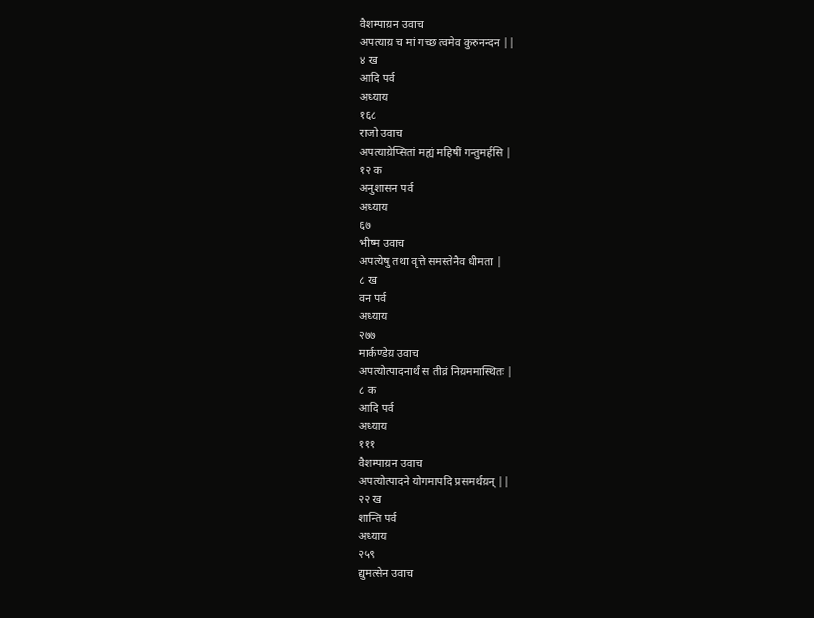वैशम्पाय़न उवाच
अपत्याय़ च मां गच्छ त्वमेव कुरुनन्दन ||
४ ख
आदि पर्व
अध्याय
१६८
राजो उवाच
अपत्याय़ेप्सितां मह्यं महिषीं गन्तुमर्हसि |
१२ क
अनुशासन पर्व
अध्याय
६७
भीष्म उवाच
अपत्येषु तथा वृत्ते समस्तेनैव धीमता |
८ ख
वन पर्व
अध्याय
२७७
मार्कण्डेय़ उवाच
अपत्योत्पादनार्थं स तीव्रं निय़ममास्थितः |
८ क
आदि पर्व
अध्याय
१११
वैशम्पाय़न उवाच
अपत्योत्पादने योगमापदि प्रसमर्थय़न् ||
२२ ख
शान्ति पर्व
अध्याय
२५९
द्युमत्सेन उवाच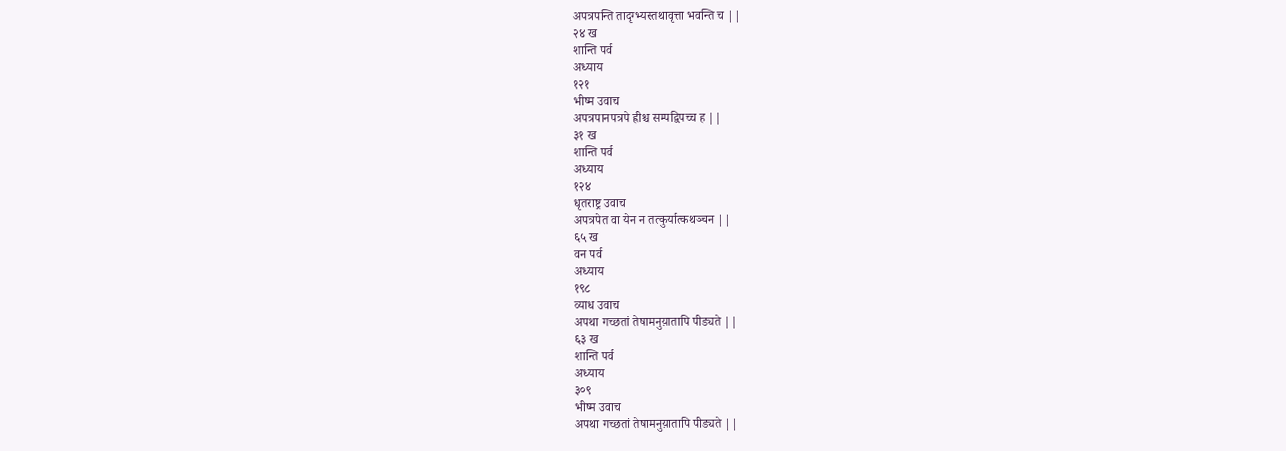अपत्रपन्ति तादृग्भ्यस्तथावृत्ता भवन्ति च ||
२४ ख
शान्ति पर्व
अध्याय
१२१
भीष्म उवाच
अपत्रपानपत्रपे ह्रीश्च सम्पद्विपच्च ह ||
३१ ख
शान्ति पर्व
अध्याय
१२४
धृतराष्ट्र उवाच
अपत्रपेत वा येन न तत्कुर्यात्कथञ्चन ||
६५ ख
वन पर्व
अध्याय
१९८
व्याध उवाच
अपथा गच्छतां तेषामनुय़ातापि पीड्यते ||
६३ ख
शान्ति पर्व
अध्याय
३०९
भीष्म उवाच
अपथा गच्छतां तेषामनुय़ातापि पीड्यते ||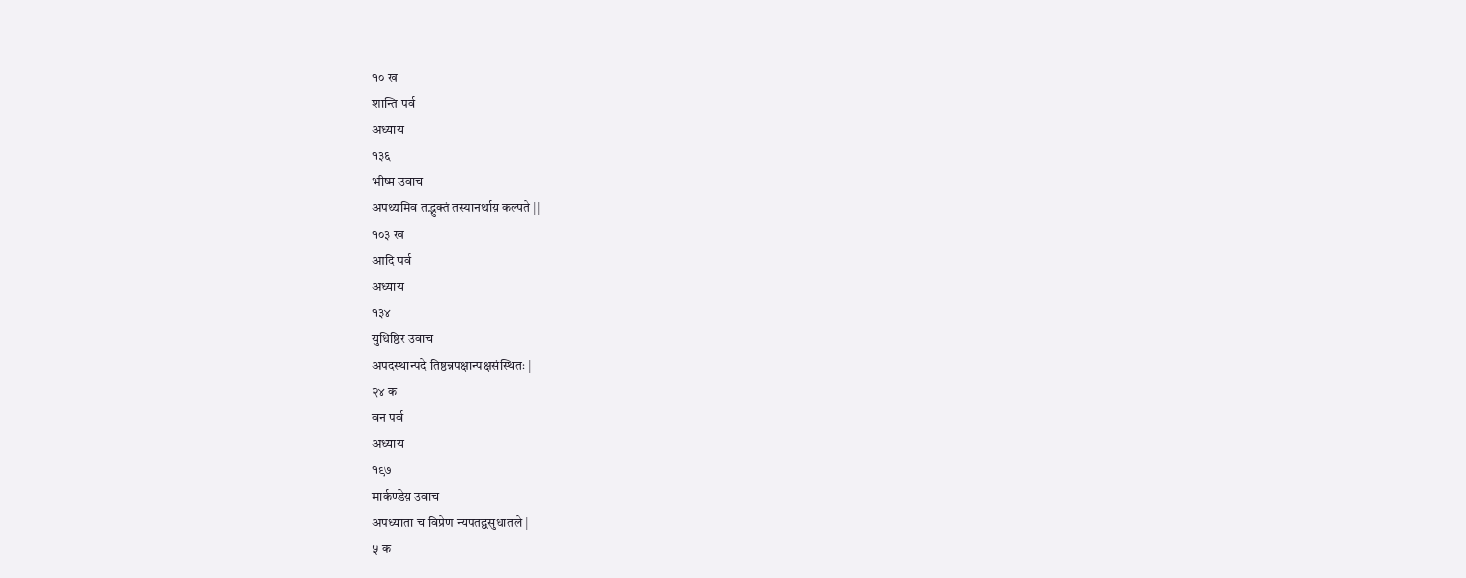१० ख
शान्ति पर्व
अध्याय
१३६
भीष्म उवाच
अपथ्यमिव तद्भुक्तं तस्यानर्थाय़ कल्पते ||
१०३ ख
आदि पर्व
अध्याय
१३४
युधिष्ठिर उवाच
अपदस्थान्पदे तिष्ठन्नपक्षान्पक्षसंस्थितः |
२४ क
वन पर्व
अध्याय
१९७
मार्कण्डेय़ उवाच
अपध्याता च विप्रेण न्यपतद्वसुधातले |
५ क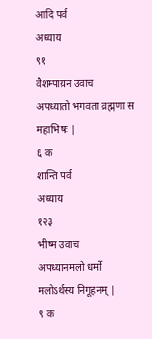आदि पर्व
अध्याय
९१
वैशम्पाय़न उवाच
अपध्यातो भगवता व्रह्मणा स महाभिषः |
६ क
शान्ति पर्व
अध्याय
१२३
भीष्म उवाच
अपध्यानमलो धर्मो मलोऽर्थस्य निगूहनम् |
९ क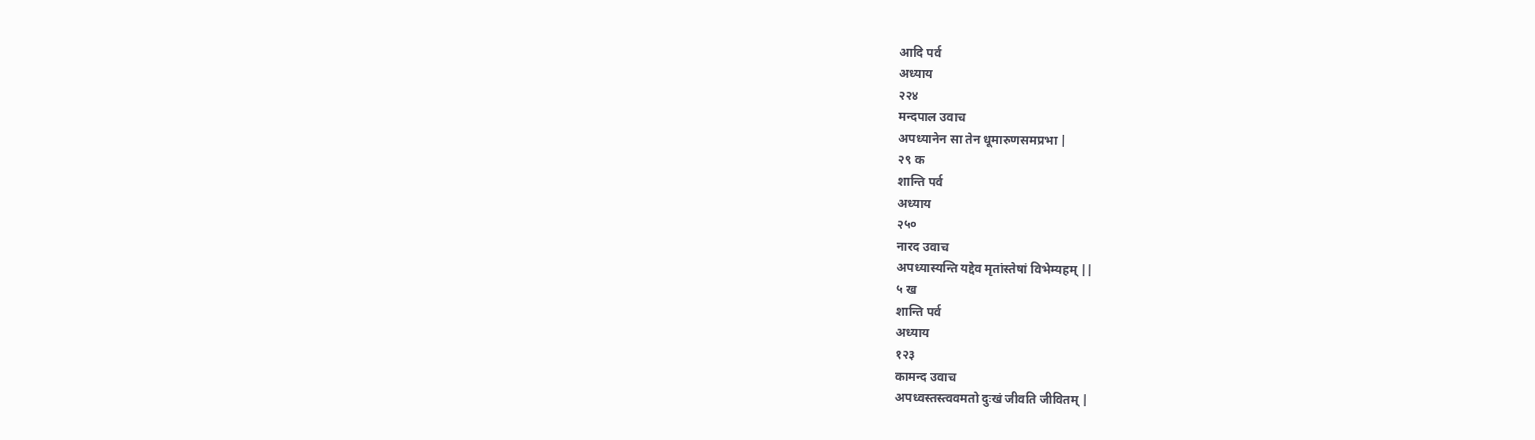आदि पर्व
अध्याय
२२४
मन्दपाल उवाच
अपध्यानेन सा तेन धूमारुणसमप्रभा |
२९ क
शान्ति पर्व
अध्याय
२५०
नारद उवाच
अपध्यास्यन्ति यद्देव मृतांस्तेषां विभेम्यहम् ||
५ ख
शान्ति पर्व
अध्याय
१२३
कामन्द उवाच
अपध्वस्तस्त्ववमतो दुःखं जीवति जीवितम् |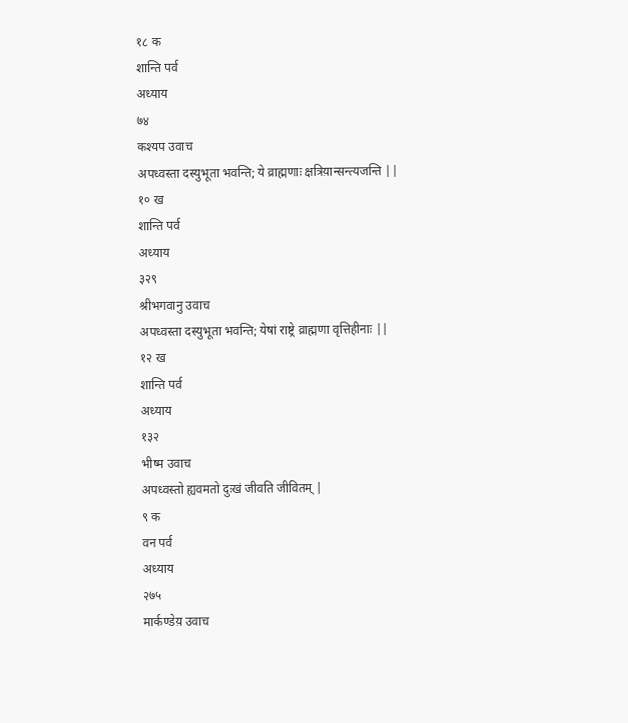१८ क
शान्ति पर्व
अध्याय
७४
कश्यप उवाच
अपध्वस्ता दस्युभूता भवन्ति; ये व्राह्मणाः क्षत्रिय़ान्सन्त्यजन्ति ||
१० ख
शान्ति पर्व
अध्याय
३२९
श्रीभगवानु उवाच
अपध्वस्ता दस्युभूता भवन्ति; येषां राष्ट्रे व्राह्मणा वृत्तिहीनाः ||
१२ ख
शान्ति पर्व
अध्याय
१३२
भीष्म उवाच
अपध्वस्तो ह्यवमतो दुःखं जीवति जीवितम् |
९ क
वन पर्व
अध्याय
२७५
मार्कण्डेय़ उवाच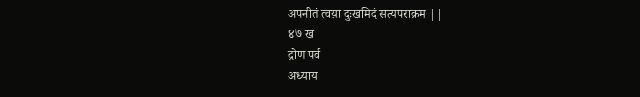अपनीतं त्वय़ा दुःखमिदं सत्यपराक्रम ||
४७ ख
द्रोण पर्व
अध्याय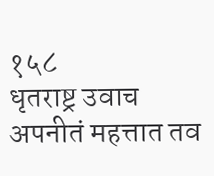१५८
धृतराष्ट्र उवाच
अपनीतं महत्तात तव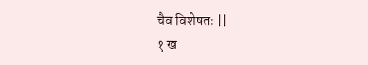चैव विशेषतः ||
१ ख